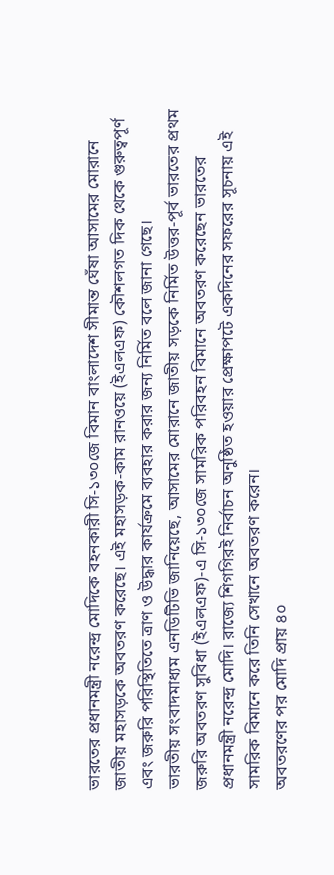ভারতের প্রধানমন্ত্রী নরেন্দ্র মোদিকে বহনকারী সি-১৩০জে বিমান বাংলাদেশ সীমান্ত ঘেঁষা আসামের মোরানে জাতীয় মহাসড়কে অবতরণ করেছে। এই মহাসড়ক-কাম রানওয়ে (ইএলএফ) কৌশলগত দিক থেকে গুরুত্বপূর্ণ এবং জরুরি পরিস্থিতিতে ত্রাণ ও উদ্ধার কার্যক্রমে ব্যবহার করার জন্য নির্মিত বলে জানা গেছে।
ভারতীয় সংবাদমাধ্যম এনডিটিভি জানিয়েছে, আসামের মোরানে জাতীয় সড়কে নির্মিত উত্তর-পূর্ব ভারতের প্রথম জরুরি অবতরণ সুবিধা (ইএলএফ)-এ সি-১৩০জে সামরিক পরিবহন বিমানে অবতরণ করেছেন ভারতের প্রধানমন্ত্রী নরেন্দ্র মোদি। রাজ্যে শিগগিরই নির্বাচন অনুষ্ঠিত হওয়ার প্রেক্ষাপটে একদিনের সফরের সূচনায় এই সামরিক বিমানে করে তিনি সেখানে অবতরণ করেন।
অবতরণের পর মোদি প্রায় ৪০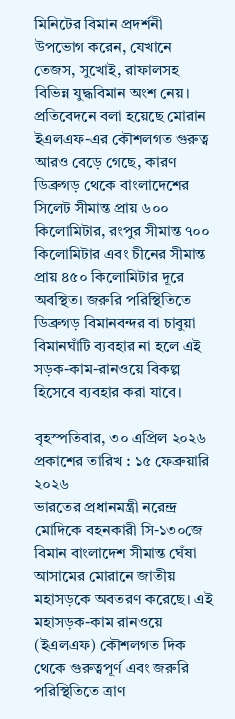মিনিটের বিমান প্রদর্শনী উপভোগ করেন, যেখানে তেজস, সুখোই, রাফালসহ বিভিন্ন যুদ্ধবিমান অংশ নেয়।
প্রতিবেদনে বলা হয়েছে মোরান ইএলএফ-এর কৌশলগত গুরুত্ব আরও বেড়ে গেছে, কারণ ডিব্রুগড় থেকে বাংলাদেশের সিলেট সীমান্ত প্রায় ৬০০ কিলোমিটার, রংপুর সীমান্ত ৭০০ কিলোমিটার এবং চীনের সীমান্ত প্রায় ৪৫০ কিলোমিটার দূরে অবস্থিত। জরুরি পরিস্থিতিতে ডিব্রুগড় বিমানবন্দর বা চাবুয়া বিমানঘাঁটি ব্যবহার না হলে এই সড়ক-কাম-রানওয়ে বিকল্প হিসেবে ব্যবহার করা যাবে।

বৃহস্পতিবার, ৩০ এপ্রিল ২০২৬
প্রকাশের তারিখ : ১৫ ফেব্রুয়ারি ২০২৬
ভারতের প্রধানমন্ত্রী নরেন্দ্র মোদিকে বহনকারী সি-১৩০জে বিমান বাংলাদেশ সীমান্ত ঘেঁষা আসামের মোরানে জাতীয় মহাসড়কে অবতরণ করেছে। এই মহাসড়ক-কাম রানওয়ে (ইএলএফ) কৌশলগত দিক থেকে গুরুত্বপূর্ণ এবং জরুরি পরিস্থিতিতে ত্রাণ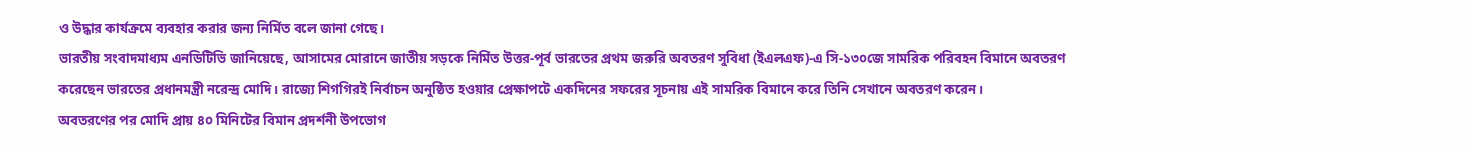ও উদ্ধার কার্যক্রমে ব্যবহার করার জন্য নির্মিত বলে জানা গেছে।
ভারতীয় সংবাদমাধ্যম এনডিটিভি জানিয়েছে, আসামের মোরানে জাতীয় সড়কে নির্মিত উত্তর-পূর্ব ভারতের প্রথম জরুরি অবতরণ সুবিধা (ইএলএফ)-এ সি-১৩০জে সামরিক পরিবহন বিমানে অবতরণ করেছেন ভারতের প্রধানমন্ত্রী নরেন্দ্র মোদি। রাজ্যে শিগগিরই নির্বাচন অনুষ্ঠিত হওয়ার প্রেক্ষাপটে একদিনের সফরের সূচনায় এই সামরিক বিমানে করে তিনি সেখানে অবতরণ করেন।
অবতরণের পর মোদি প্রায় ৪০ মিনিটের বিমান প্রদর্শনী উপভোগ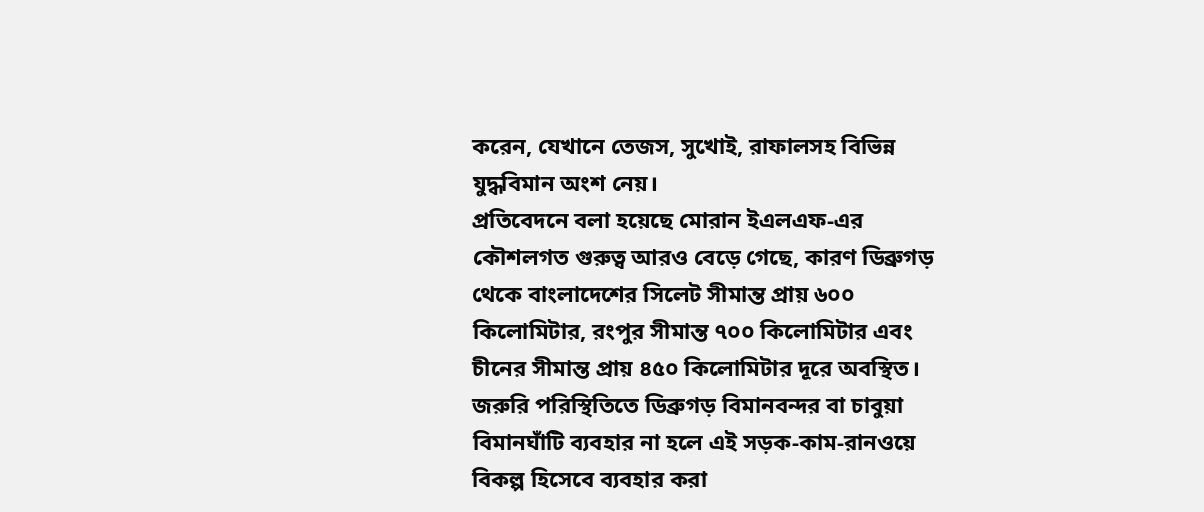করেন, যেখানে তেজস, সুখোই, রাফালসহ বিভিন্ন যুদ্ধবিমান অংশ নেয়।
প্রতিবেদনে বলা হয়েছে মোরান ইএলএফ-এর কৌশলগত গুরুত্ব আরও বেড়ে গেছে, কারণ ডিব্রুগড় থেকে বাংলাদেশের সিলেট সীমান্ত প্রায় ৬০০ কিলোমিটার, রংপুর সীমান্ত ৭০০ কিলোমিটার এবং চীনের সীমান্ত প্রায় ৪৫০ কিলোমিটার দূরে অবস্থিত। জরুরি পরিস্থিতিতে ডিব্রুগড় বিমানবন্দর বা চাবুয়া বিমানঘাঁটি ব্যবহার না হলে এই সড়ক-কাম-রানওয়ে বিকল্প হিসেবে ব্যবহার করা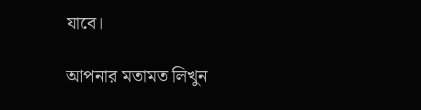যাবে।

আপনার মতামত লিখুন